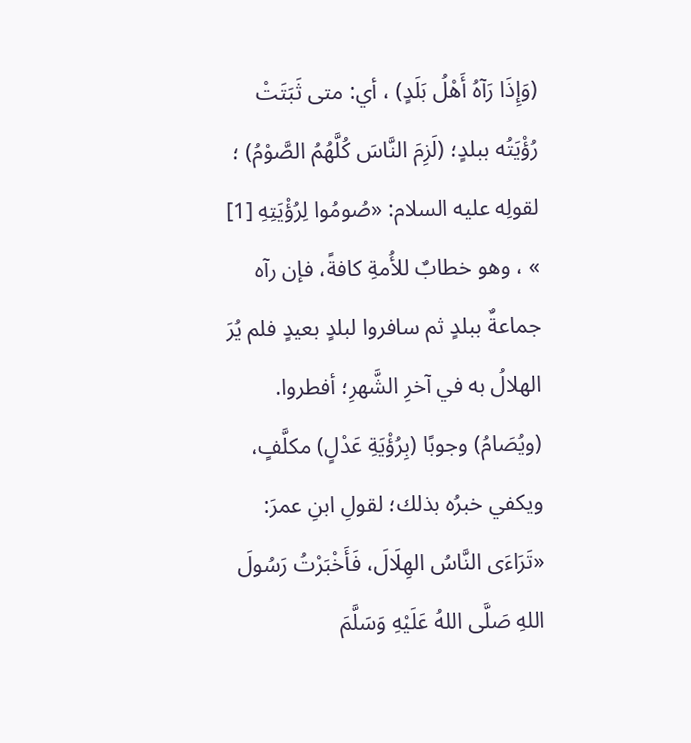(وَإِذَا رَآهُ أَهْلُ بَلَدٍ) ، أي: متى ثَبَتَتْ رُؤْيَتُه ببلدٍ؛ (لَزِمَ النَّاسَ كُلَّهُمُ الصَّوْمُ) ؛ لقولِه عليه السلام: «صُومُوا لِرُؤْيَتِهِ [1] » ، وهو خطابٌ للأُمةِ كافةً، فإن رآه جماعةٌ ببلدٍ ثم سافروا لبلدٍ بعيدٍ فلم يُرَ الهلالُ به في آخرِ الشَّهرِ؛ أفطروا.
(ويُصَامُ) وجوبًا (بِرُؤْيَةِ عَدْلٍ) مكلَّفٍ، ويكفي خبرُه بذلك؛ لقولِ ابنِ عمرَ: «تَرَاءَى النَّاسُ الهِلَالَ، فَأَخْبَرْتُ رَسُولَ اللهِ صَلَّى اللهُ عَلَيْهِ وَسَلَّمَ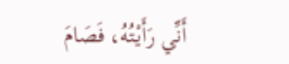أَنِّي رَأَيْتُهُ، فَصَامَ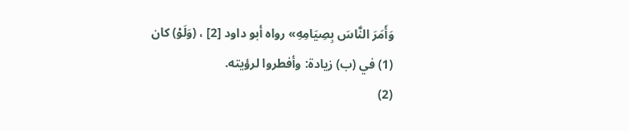وَأَمَرَ النَّاسَ بِصِيَامِهِ» رواه أبو داود [2] ، (وَلَوْ) كان
(1) في (ب) زيادة: وأفطروا لرؤيته.
(2)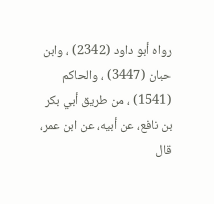رواه أبو داود (2342) ، وابن حبان (3447) ، والحاكم (1541) ، من طريق أبي بكر بن نافع، عن أبيه، عن ابن عمر، قال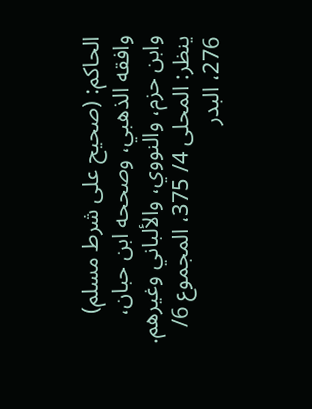الحاكم: (صحيح على شرط مسلم) وافقه الذهبي، وصححه ابن حبان، وابن حزم، والنووي، والألباني وغيرهم. ينظر: المحلى 4/ 375، المجموع 6/ 276، البدر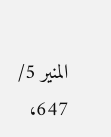المنير 5/ 647،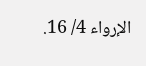الإرواء 4/ 16.